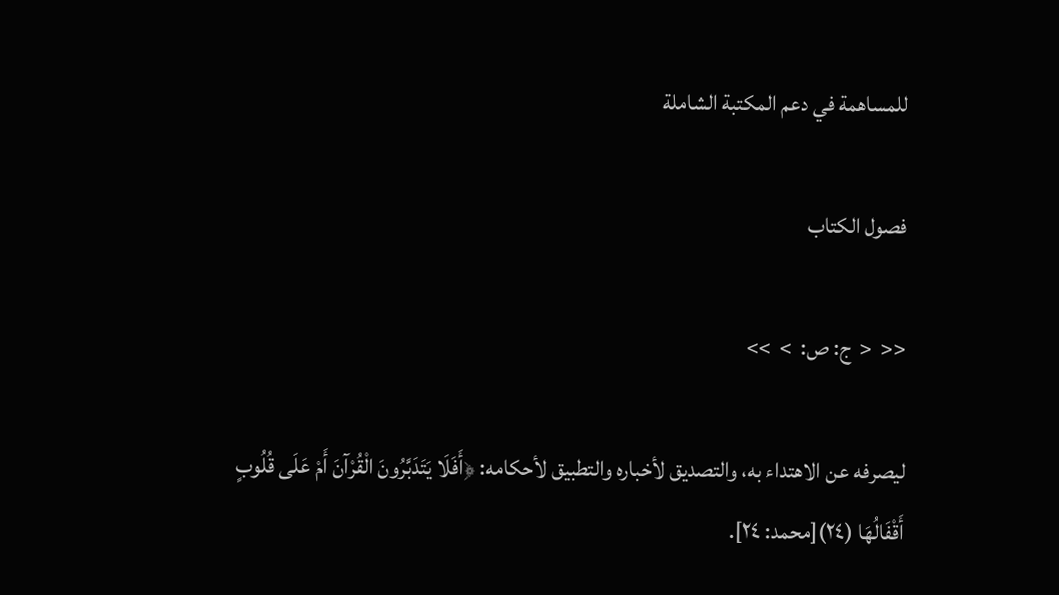للمساهمة في دعم المكتبة الشاملة

فصول الكتاب

<<  <  ج: ص:  >  >>

ليصرفه عن الاهتداء به، والتصديق لأخباره والتطبيق لأحكامه: ﴿أَفَلَا يَتَدَبَّرُونَ الْقُرْآنَ أَمْ عَلَى قُلُوبٍ أَقْفَالُهَا (٢٤)[محمد: ٢٤].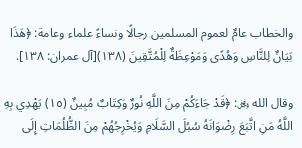والخطاب عامٌ لعموم المسلمين رجالًا ونساءً علماء وعامة: ﴿هَذَا بَيَانٌ لِلنَّاسِ وَهُدًى وَمَوْعِظَةٌ لِلْمُتَّقِينَ (١٣٨)[آل عمران: ١٣٨].

وقال الله ﷿: ﴿قَدْ جَاءَكُمْ مِنَ اللَّهِ نُورٌ وَكِتَابٌ مُبِينٌ (١٥) يَهْدِي بِهِ اللَّهُ مَنِ اتَّبَعَ رِضْوَانَهُ سُبُلَ السَّلَامِ وَيُخْرِجُهُمْ مِنَ الظُّلُمَاتِ إِلَى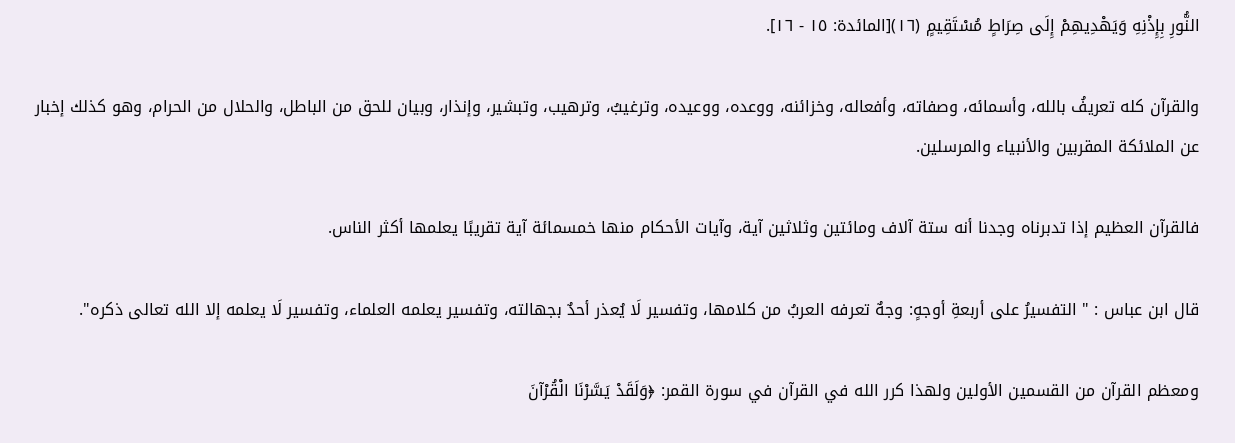النُّورِ بِإِذْنِهِ وَيَهْدِيهِمْ إِلَى صِرَاطٍ مُسْتَقِيمٍ (١٦)[المائدة: ١٥ - ١٦].

والقرآن كله تعريفُ بالله، وأسمائه، وصفاته، وأفعاله، وخزائنه، ووعده، ووعيده، وترغيبُ، وترهيب، وتبشير، وإنذار، وبيان للحق من الباطل، والحلال من الحرام، وهو كذلك إخبار عن الملائكة المقربين والأنبياء والمرسلين.

فالقرآن العظيم إذا تدبرناه وجدنا أنه ستة آلاف ومائتين وثلاثين آية، وآيات الأحكام منها خمسمائة آية تقريبًا يعلمها أكثر الناس.

قال ابن عباس : " التفسيرُ على أربعةِ أوجهٍ: وجهٌ تعرفه العربُ من كلامها، وتفسير لَا يُعذر أحدٌ بجهالته، وتفسير يعلمه العلماء، وتفسير لَا يعلمه إلا الله تعالى ذكره".

ومعظم القرآن من القسمين الأولين ولهذا كرر الله في القرآن في سورة القمر: ﴿وَلَقَدْ يَسَّرْنَا الْقُرْآنَ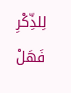لِلذِّكْرِ فَهَلْ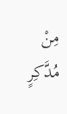مِنْ مُدَّكِرٍ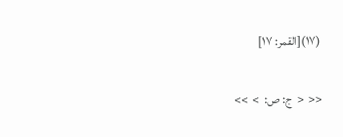(١٧)[القمر: ١٧]

<<  <  ج: ص:  >  >>